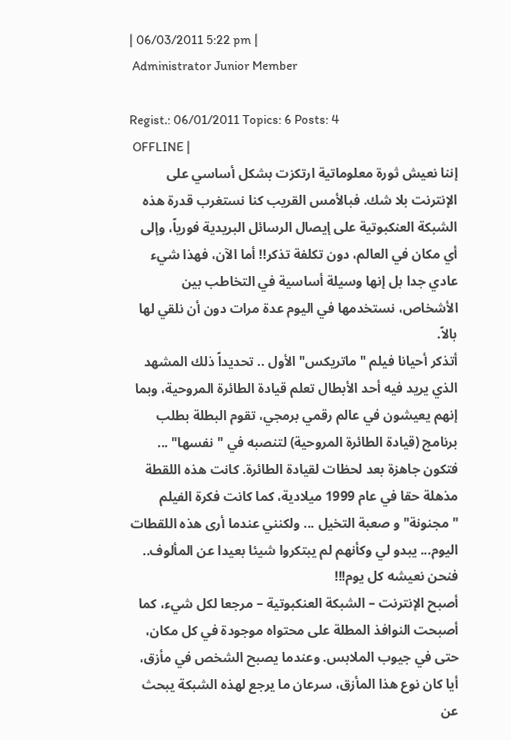| 06/03/2011 5:22 pm |
 Administrator Junior Member

Regist.: 06/01/2011 Topics: 6 Posts: 4
 OFFLINE |
إننا نعيش ثورة معلوماتية ارتكزت بشكل أساسي على الإنترنت بلا شك. فبالأمس القريب كنا نستغرب قدرة هذه الشبكة العنكبوتية على إيصال الرسائل البريدية فورياً، وإلى أي مكان في العالم، دون تكلفة تذكر!! أما الآن، فهذا شيء عادي جدا بل إنها وسيلة أساسية في التخاطب بين الأشخاص، نستخدمها في اليوم عدة مرات دون أن نلقي لها بالاً.
أتذكر أحيانا فيلم "ماتريكس" الأول .. تحديداً ذلك المشهد الذي يريد فيه أحد الأبطال تعلم قيادة الطائرة المروحية، وبما إنهم يعيشون في عالم رقمي برمجي، تقوم البطلة بطلب برنامج (قيادة الطائرة المروحية) لتنصبه في "نفسها" ... فتكون جاهزة بعد لحظات لقيادة الطائرة. كانت هذه اللقطة مذهلة حقا في عام 1999 ميلادية، كما كانت فكرة الفيلم "مجنونة" و صعبة التخيل ... ولكنني عندما أرى هذه اللقطات اليوم... يبدو لي وكأنهم لم يبتكروا شيئا بعيدا عن المألوف.. فنحن نعيشه كل يوم!!!
أصبح الإنترنت – الشبكة العنكبوتية – مرجعا لكل شيء، كما أصبحت النوافذ المطلة على محتواه موجودة في كل مكان، حتى في جيوب الملابس. وعندما يصبح الشخص في مأزق، أيا كان نوع هذا المأزق، سرعان ما يرجع لهذه الشبكة يبحث عن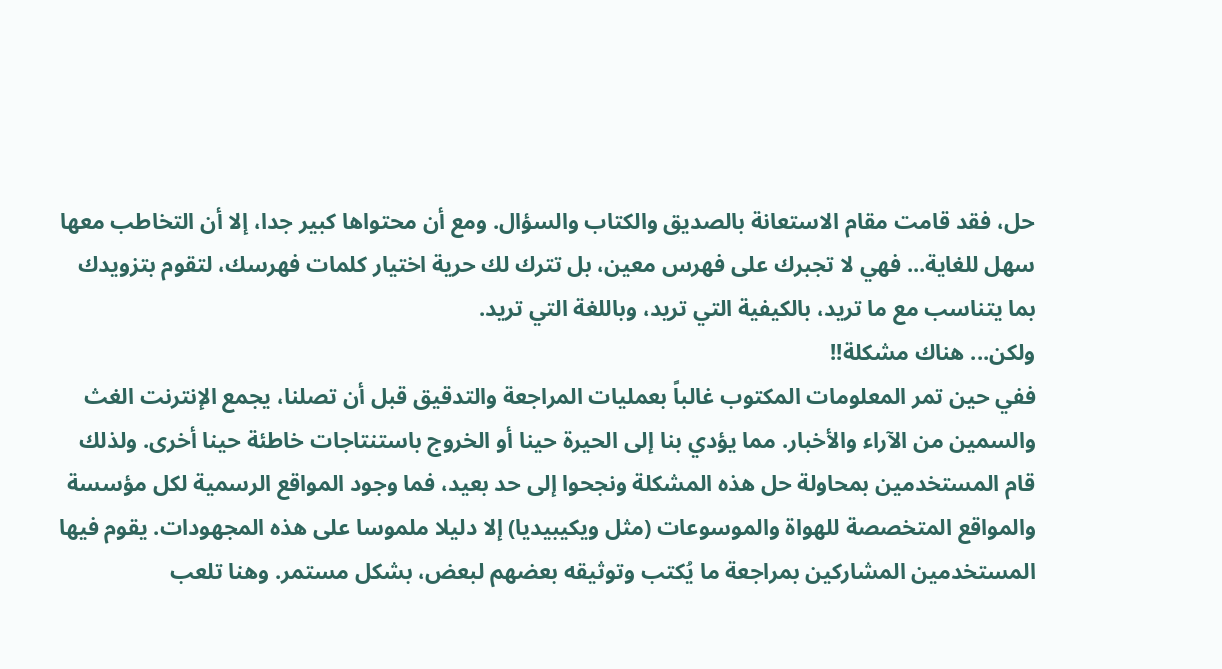حل، فقد قامت مقام الاستعانة بالصديق والكتاب والسؤال. ومع أن محتواها كبير جدا، إلا أن التخاطب معها سهل للغاية... فهي لا تجبرك على فهرس معين، بل تترك لك حرية اختيار كلمات فهرسك، لتقوم بتزويدك بما يتناسب مع ما تريد، بالكيفية التي تريد، وباللغة التي تريد.
ولكن... هناك مشكلة!!
ففي حين تمر المعلومات المكتوب غالباً بعمليات المراجعة والتدقيق قبل أن تصلنا، يجمع الإنترنت الغث والسمين من الآراء والأخبار. مما يؤدي بنا إلى الحيرة حينا أو الخروج باستنتاجات خاطئة حينا أخرى. ولذلك قام المستخدمين بمحاولة حل هذه المشكلة ونجحوا إلى حد بعيد، فما وجود المواقع الرسمية لكل مؤسسة والمواقع المتخصصة للهواة والموسوعات (مثل ويكيبيديا) إلا دليلا ملموسا على هذه المجهودات. يقوم فيها المستخدمين المشاركين بمراجعة ما يُكتب وتوثيقه بعضهم لبعض، بشكل مستمر. وهنا تلعب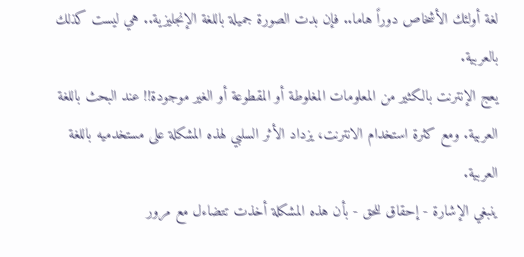لغة أولئك الأشخاص دوراً هاما.. فإن بدت الصورة جميلة باللغة الإنجليزية.. هي ليست كذلك بالعربية.
يعج الإنترنت بالكثير من المعلومات المغلوطة أو المقطوعة أو الغير موجودة!! عند البحث باللغة العربية. ومع كثرة استخدام الانترنت، يزداد الأثر السلبي لهذه المشكلة على مستخدميه باللغة العربية.
ينبغي الإشارة - إحقاق للحق - بأن هذه المشكلة أخذت تتضاءل مع مرور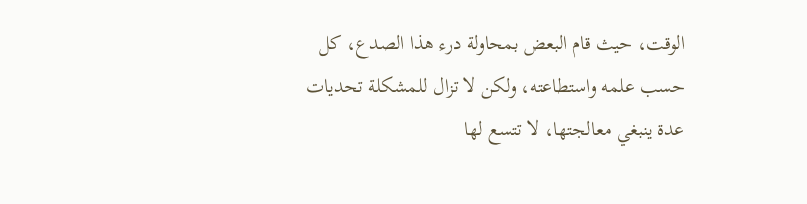الوقت، حيث قام البعض بمحاولة درء هذا الصدع، كل حسب علمه واستطاعته، ولكن لا تزال للمشكلة تحديات عدة ينبغي معالجتها، لا تتسع لها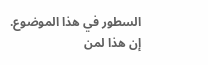السطور في هذا الموضوع.
إن هذا لمن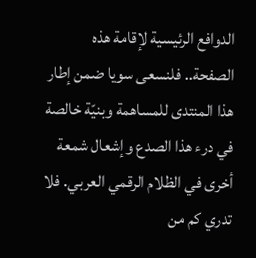الدوافع الرئيسية لإقامة هذه الصفحة.. فلنسعى سويا ضمن إطار هذا المنتدى للمساهمة وبنيّة خالصة في درء هذا الصدع وإشعال شمعة أخرى في الظلام الرقمي العربي. فلا تدري كم من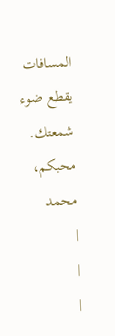المسافات يقطع ضوء شمعتك.
محبكم،
محمد
|
|
|